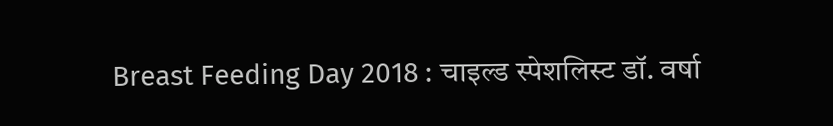Breast Feeding Day 2018 : चाइल्ड स्पेशलिस्ट डॉ. वर्षा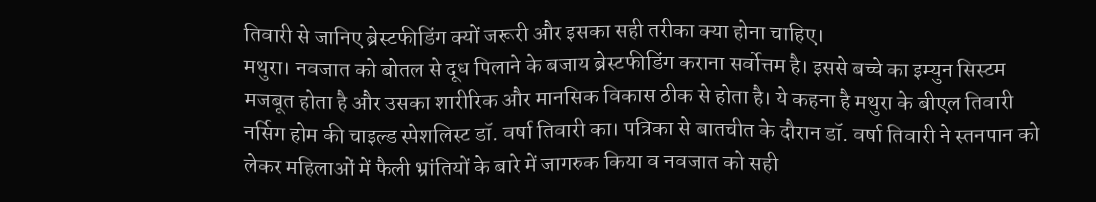तिवारी से जानिए ब्रेस्टफीडिंग क्यों जरूरी और इसका सही तरीका क्या होना चाहिए।
मथुरा। नवजात को बोतल से दूध पिलाने के बजाय ब्रेस्टफीडिंग कराना सर्वोत्तम है। इससे बच्चे का इम्युन सिस्टम मजबूत होता है और उसका शारीरिक और मानसिक विकास ठीक से होता है। ये कहना है मथुरा के बीएल तिवारी नर्सिग होम की चाइल्ड स्पेशलिस्ट डॉ. वर्षा तिवारी का। पत्रिका से बातचीत के दौरान डॉ. वर्षा तिवारी ने स्तनपान को लेकर महिलाओं में फैली भ्रांतियों के बारे में जागरुक किया व नवजात को सही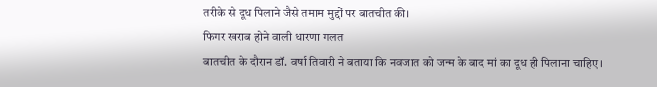तरीके से दूध पिलाने जैसे तमाम मुद्दों पर बातचीत की।
फिगर खराब होने वाली धारणा गलत
बातचीत के दौरान डॉ. वर्षा तिवारी ने बताया कि नवजात को जन्म के बाद मां का दूध ही पिलाना चाहिए।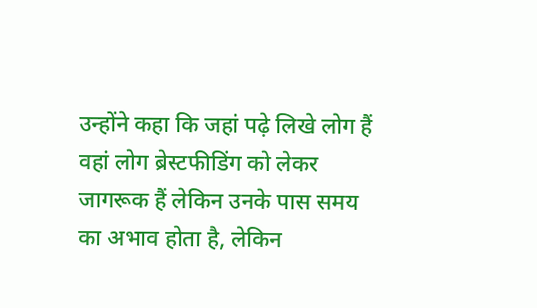उन्होंने कहा कि जहां पढ़े लिखे लोग हैं वहां लोग ब्रेस्टफीडिंग को लेकर जागरूक हैं लेकिन उनके पास समय का अभाव होता है, लेकिन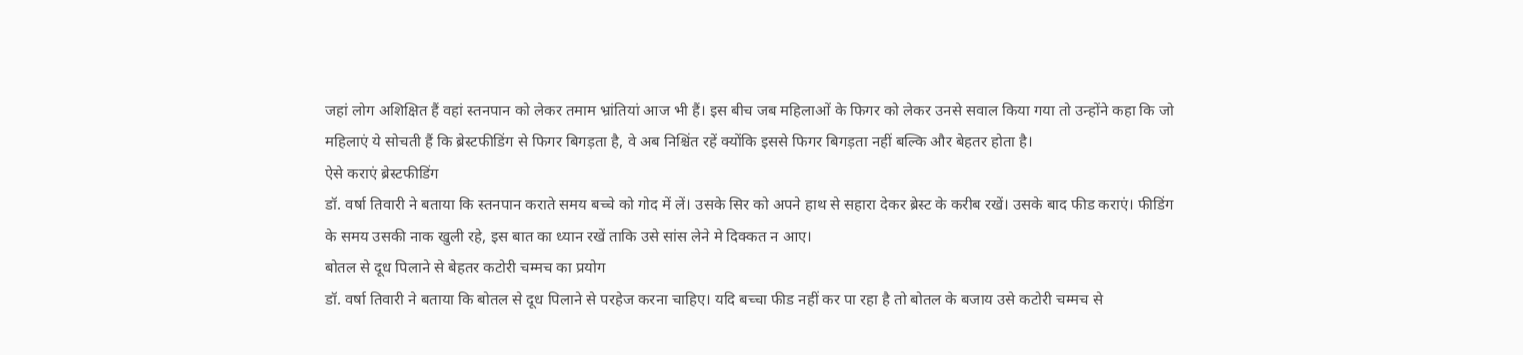जहां लोग अशिक्षित हैं वहां स्तनपान को लेकर तमाम भ्रांतियां आज भी हैं। इस बीच जब महिलाओं के फिगर को लेकर उनसे सवाल किया गया तो उन्होंने कहा कि जो महिलाएं ये सोचती हैं कि ब्रेस्टफीडिंग से फिगर बिगड़ता है, वे अब निश्चिंत रहें क्योंकि इससे फिगर बिगड़ता नहीं बल्कि और बेहतर होता है।
ऐसे कराएं ब्रेस्टफीडिंग
डॉ. वर्षा तिवारी ने बताया कि स्तनपान कराते समय बच्चे को गोद में लें। उसके सिर को अपने हाथ से सहारा देकर ब्रेस्ट के करीब रखें। उसके बाद फीड कराएं। फीडिंग के समय उसकी नाक खुली रहे, इस बात का ध्यान रखें ताकि उसे सांस लेने मे दिक्कत न आए।
बोतल से दूध पिलाने से बेहतर कटोरी चम्मच का प्रयोग
डॉ. वर्षा तिवारी ने बताया कि बोतल से दूध पिलाने से परहेज करना चाहिए। यदि बच्चा फीड नहीं कर पा रहा है तो बोतल के बजाय उसे कटोरी चम्मच से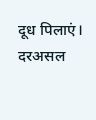दूध पिलाएं। दरअसल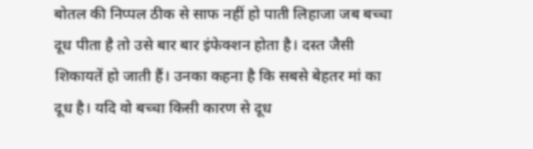बोतल की निप्पल ठीक से साफ नहीं हो पाती लिहाजा जब बच्चा दूध पीता है तो उसे बार बार इंफेक्शन होता है। दस्त जैसी शिकायतें हो जाती हैं। उनका कहना है कि सबसे बेहतर मां का दूध है। यदि वो बच्चा किसी कारण से दूध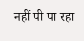नहीं पी पा रहा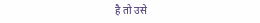है तो उसे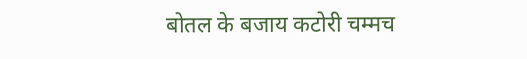बोतल के बजाय कटोरी चम्मच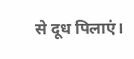से दूध पिलाएं।